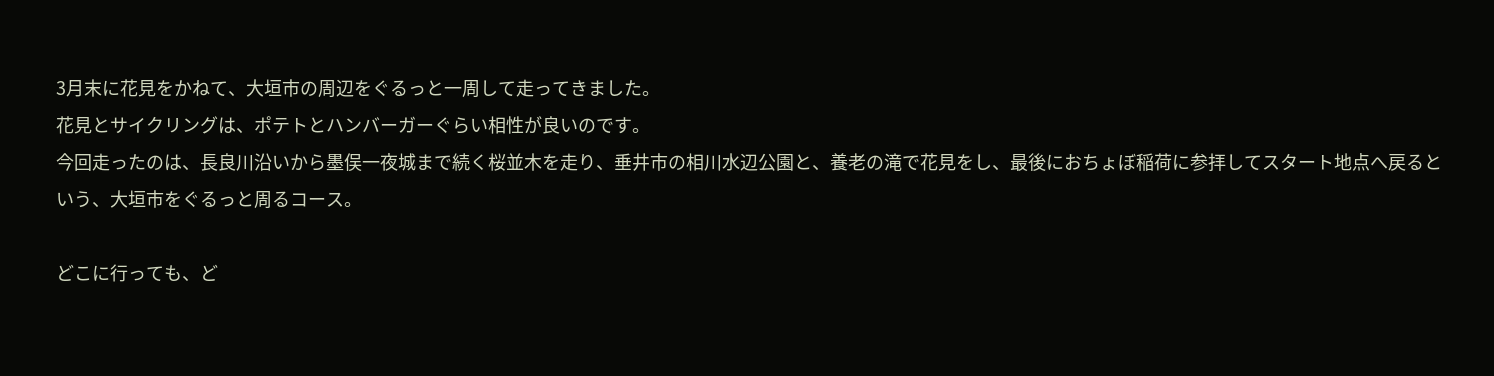3月末に花見をかねて、大垣市の周辺をぐるっと一周して走ってきました。
花見とサイクリングは、ポテトとハンバーガーぐらい相性が良いのです。
今回走ったのは、長良川沿いから墨俣一夜城まで続く桜並木を走り、垂井市の相川水辺公園と、養老の滝で花見をし、最後におちょぼ稲荷に参拝してスタート地点へ戻るという、大垣市をぐるっと周るコース。

どこに行っても、ど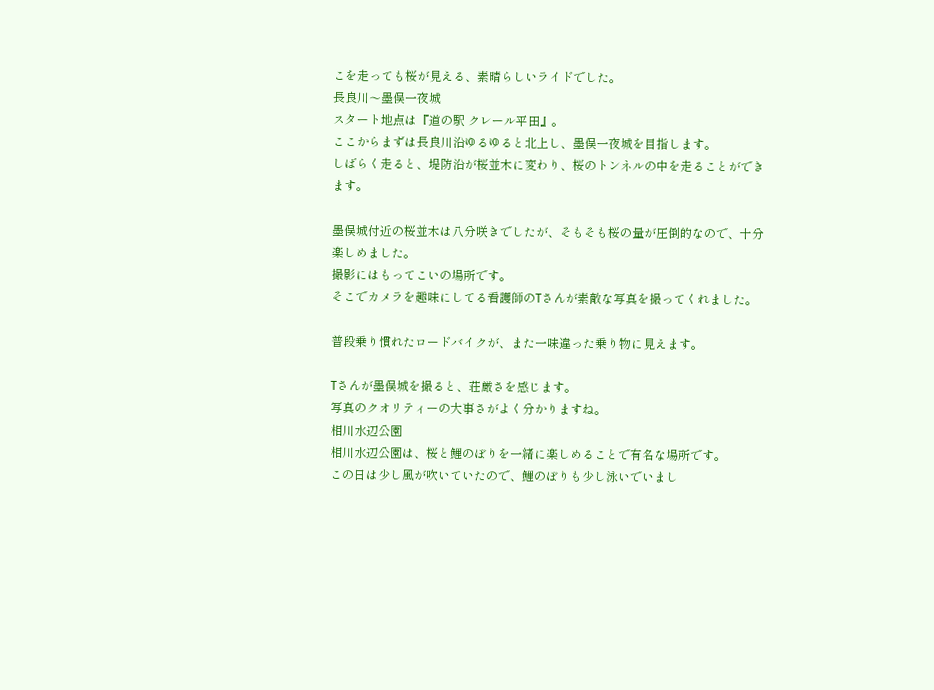こを走っても桜が見える、素晴らしいライドでした。
長良川〜墨俣一夜城
スタート地点は『道の駅 クレール平田』。
ここからまずは長良川沿ゆるゆると北上し、墨俣一夜城を目指します。
しばらく走ると、堤防沿が桜並木に変わり、桜のトンネルの中を走ることができます。

墨俣城付近の桜並木は八分咲きでしたが、そもそも桜の量が圧倒的なので、十分楽しめました。
撮影にはもってこいの場所です。
そこでカメラを趣味にしてる看護師のTさんが素敵な写真を撮ってくれました。

普段乗り慣れたロードバイクが、また一味違った乗り物に見えます。

Tさんが墨俣城を撮ると、荘厳さを感じます。
写真のクオリティーの大事さがよく分かりますね。
相川水辺公園
相川水辺公園は、桜と鯉のぼりを一緒に楽しめることで有名な場所です。
この日は少し風が吹いていたので、鯉のぼりも少し泳いでいまし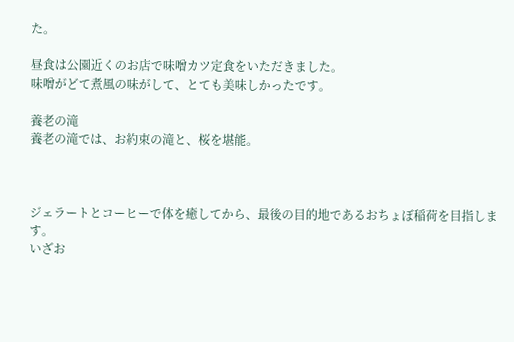た。

昼食は公園近くのお店で味噌カツ定食をいただきました。
味噌がどて煮風の味がして、とても美味しかったです。

養老の滝
養老の滝では、お約束の滝と、桜を堪能。



ジェラートとコーヒーで体を癒してから、最後の目的地であるおちょぼ稲荷を目指します。
いざお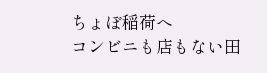ちょぼ稲荷へ
コンビニも店もない田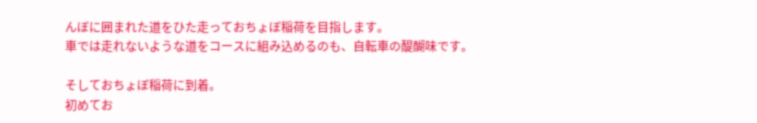んぼに囲まれた道をひた走っておちょぼ稲荷を目指します。
車では走れないような道をコースに組み込めるのも、自転車の醍醐味です。

そしておちょぼ稲荷に到着。
初めてお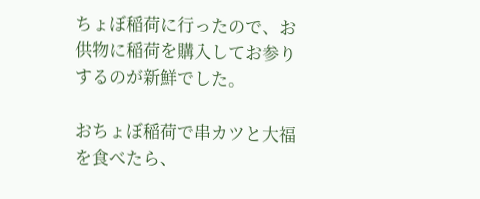ちょぼ稲荷に行ったので、お供物に稲荷を購入してお参りするのが新鮮でした。

おちょぼ稲荷で串カツと大福を食べたら、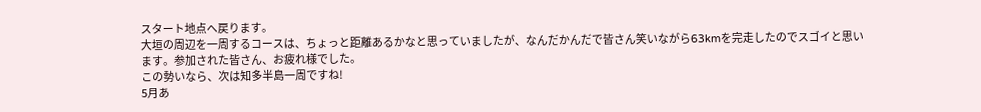スタート地点へ戻ります。
大垣の周辺を一周するコースは、ちょっと距離あるかなと思っていましたが、なんだかんだで皆さん笑いながら63kmを完走したのでスゴイと思います。参加された皆さん、お疲れ様でした。
この勢いなら、次は知多半島一周ですね!
5月あ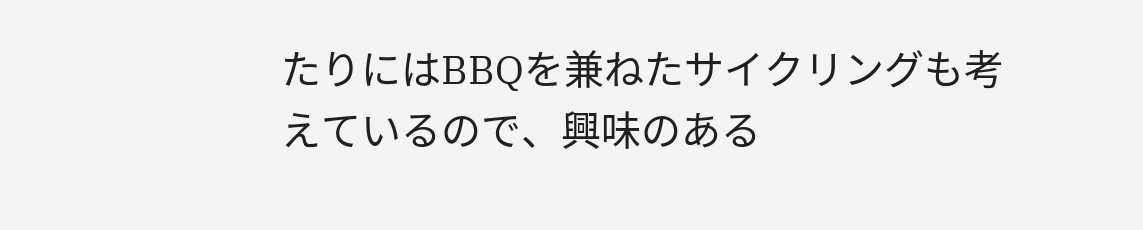たりにはBBQを兼ねたサイクリングも考えているので、興味のある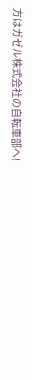方はガゼル株式会社の自転車部へ!